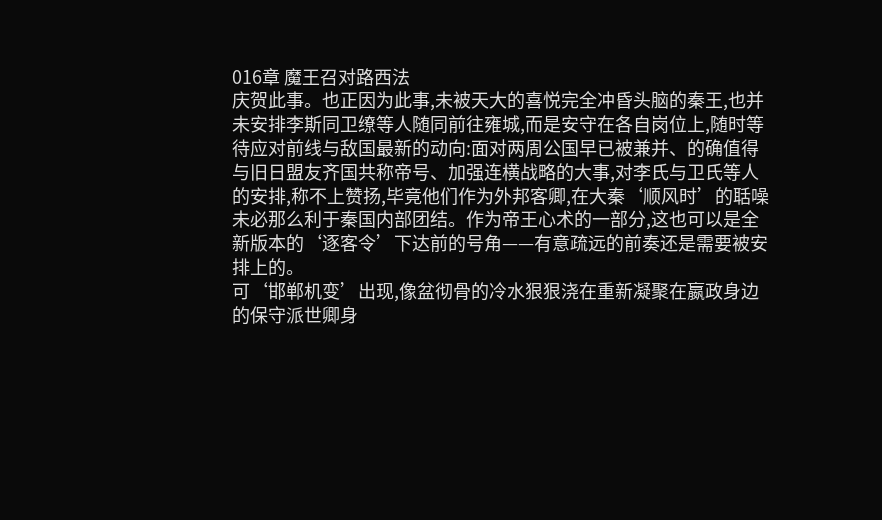016章 魔王召对路西法
庆贺此事。也正因为此事,未被天大的喜悦完全冲昏头脑的秦王,也并未安排李斯同卫缭等人随同前往雍城,而是安守在各自岗位上,随时等待应对前线与敌国最新的动向:面对两周公国早已被兼并、的确值得与旧日盟友齐国共称帝号、加强连横战略的大事,对李氏与卫氏等人的安排,称不上赞扬,毕竟他们作为外邦客卿,在大秦‘顺风时’的聒噪未必那么利于秦国内部团结。作为帝王心术的一部分,这也可以是全新版本的‘逐客令’下达前的号角——有意疏远的前奏还是需要被安排上的。
可‘邯郸机变’出现,像盆彻骨的冷水狠狠浇在重新凝聚在嬴政身边的保守派世卿身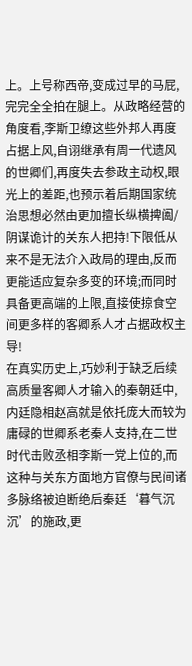上。上号称西帝,变成过早的马屁,完完全全拍在腿上。从政略经营的角度看,李斯卫缭这些外邦人再度占据上风,自诩继承有周一代遗风的世卿们,再度失去参政主动权,眼光上的差距,也预示着后期国家统治思想必然由更加擅长纵横捭阖/阴谋诡计的关东人把持!下限低从来不是无法介入政局的理由,反而更能适应复杂多变的环境;而同时具备更高端的上限,直接使掠食空间更多样的客卿系人才占据政权主导!
在真实历史上,巧妙利于缺乏后续高质量客卿人才输入的秦朝廷中,内廷隐相赵高就是依托庞大而较为庸碌的世卿系老秦人支持,在二世时代击败丞相李斯一党上位的,而这种与关东方面地方官僚与民间诸多脉络被迫断绝后秦廷‘暮气沉沉’的施政,更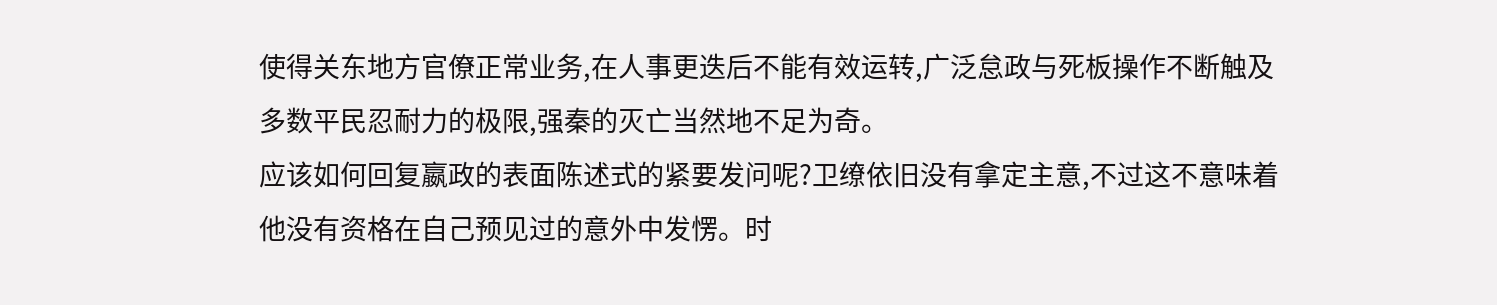使得关东地方官僚正常业务,在人事更迭后不能有效运转,广泛怠政与死板操作不断触及多数平民忍耐力的极限,强秦的灭亡当然地不足为奇。
应该如何回复嬴政的表面陈述式的紧要发问呢?卫缭依旧没有拿定主意,不过这不意味着他没有资格在自己预见过的意外中发愣。时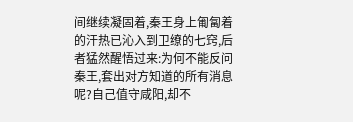间继续凝固着,秦王身上匍匐着的汗热已沁入到卫缭的七窍,后者猛然醒悟过来:为何不能反问秦王,套出对方知道的所有消息呢?自己值守咸阳,却不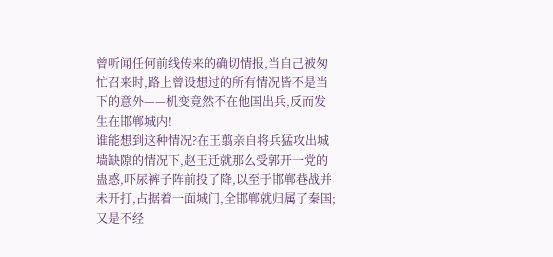曾听闻任何前线传来的确切情报,当自己被匆忙召来时,路上曾设想过的所有情况皆不是当下的意外——机变竟然不在他国出兵,反而发生在邯郸城内!
谁能想到这种情况?在王翦亲自将兵猛攻出城墙缺隙的情况下,赵王迁就那么受郭开一党的蛊惑,吓尿裤子阵前投了降,以至于邯郸巷战并未开打,占据着一面城门,全邯郸就归属了秦国;又是不经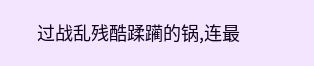过战乱残酷蹂躏的锅,连最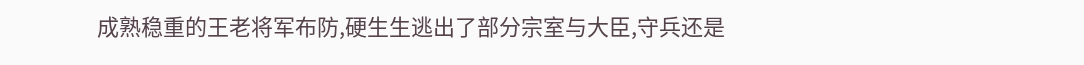成熟稳重的王老将军布防,硬生生逃出了部分宗室与大臣,守兵还是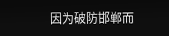因为破防邯郸而